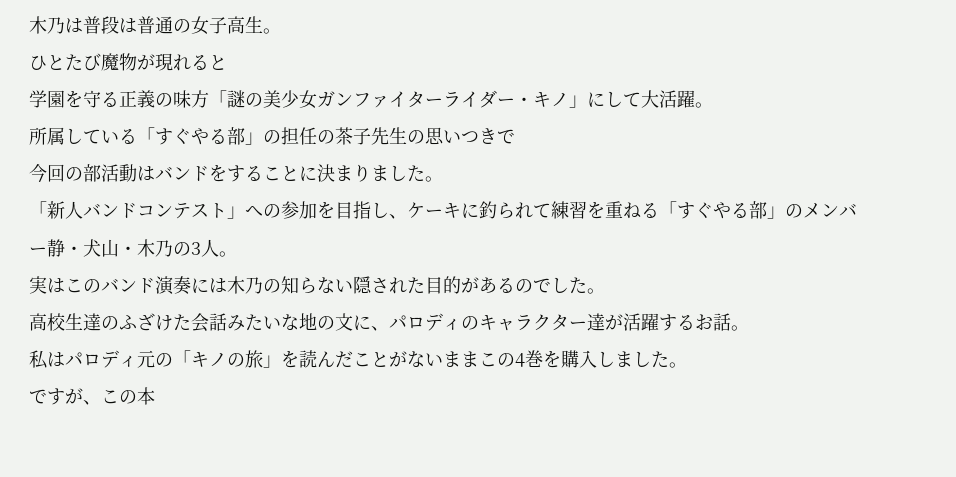木乃は普段は普通の女子高生。
ひとたび魔物が現れると
学園を守る正義の味方「謎の美少女ガンファイターライダー・キノ」にして大活躍。
所属している「すぐやる部」の担任の茶子先生の思いつきで
今回の部活動はバンドをすることに決まりました。
「新人バンドコンテスト」への参加を目指し、ケーキに釣られて練習を重ねる「すぐやる部」のメンバー静・犬山・木乃の3人。
実はこのバンド演奏には木乃の知らない隠された目的があるのでした。
高校生達のふざけた会話みたいな地の文に、パロディのキャラクター達が活躍するお話。
私はパロディ元の「キノの旅」を読んだことがないままこの4巻を購入しました。
ですが、この本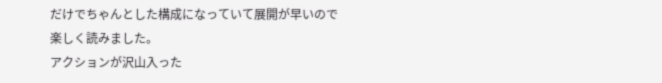だけでちゃんとした構成になっていて展開が早いので楽しく読みました。
アクションが沢山入った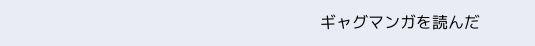ギャグマンガを読んだ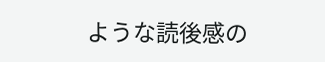ような読後感の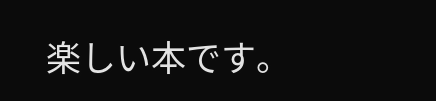楽しい本です。